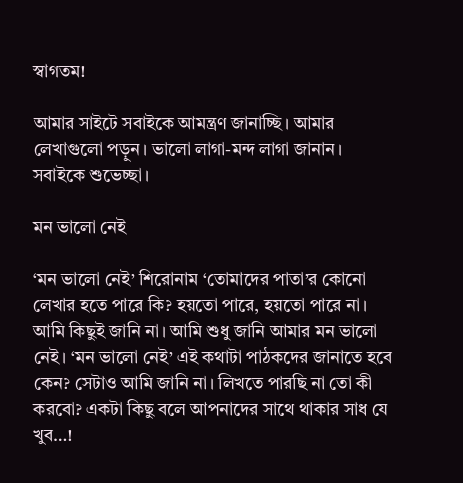স্বাগতম!

আমার সাইটে সবাইকে আমন্ত্রণ জানাচ্ছি। আমার লেখাগুলো পড়ুন। ভালো লাগা-মন্দ লাগা জানান। সবাইকে শুভেচ্ছা।

মন ভালো নেই

‘মন ভালো নেই’ শিরোনাম ‘তোমাদের পাতা’র কোনো লেখার হতে পারে কি? হয়তো পারে, হয়তো পারে না। আমি কিছুই জানি না। আমি শুধু জানি আমার মন ভালো নেই। ‘মন ভালো নেই’ এই কথাটা পাঠকদের জানাতে হবে কেন? সেটাও আমি জানি না। লিখতে পারছি না তো কী করবো? একটা কিছু বলে আপনাদের সাথে থাকার সাধ যে খুব…!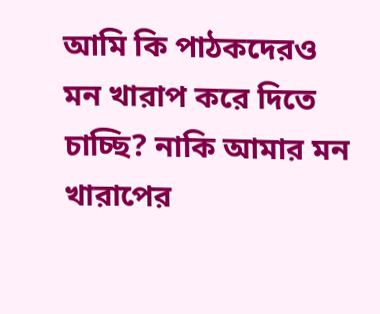আমি কি পাঠকদেরও মন খারাপ করে দিতে চাচ্ছি? নাকি আমার মন খারাপের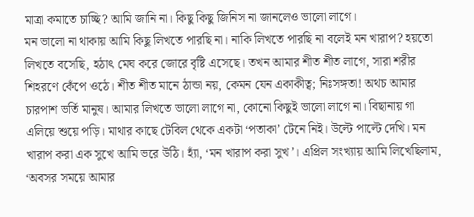মাত্রা কমাতে চাচ্ছি? আমি জানি না। কিছু কিছু জিনিস না জানলেও ভালো লাগে।
মন ভালো না থাকায় আমি কিছু লিখতে পারছি না। নাকি লিখতে পারছি না বলেই মন খারাপ? হয়তো লিখতে বসেছি, হঠাৎ মেঘ করে জোরে বৃষ্টি এসেছে। তখন আমার শীত শীত লাগে, সারা শরীর শিহরণে কেঁপে ওঠে। শীত শীত মানে ঠান্ডা নয়, কেমন যেন একাকীত্ব; নিঃসঙ্গতা! অথচ আমার চারপাশ ভর্তি মানুষ। আমার লিখতে ভালো লাগে না, কোনো কিছুই ভালো লাগে না। বিছানায় গা এলিয়ে শুয়ে পড়ি। মাথার কাছে টেবিল থেকে একটা ‘পতাকা’ টেনে নিই। উল্টে পাল্টে দেখি। মন খারাপ করা এক সুখে আমি ভরে উঠি। হ্যাঁ, ‘মন খারাপ করা সুখ’। এপ্রিল সংখ্যায় আমি লিখেছিলাম, ‘অবসর সময়ে আমার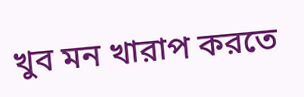খুব মন খারাপ করতে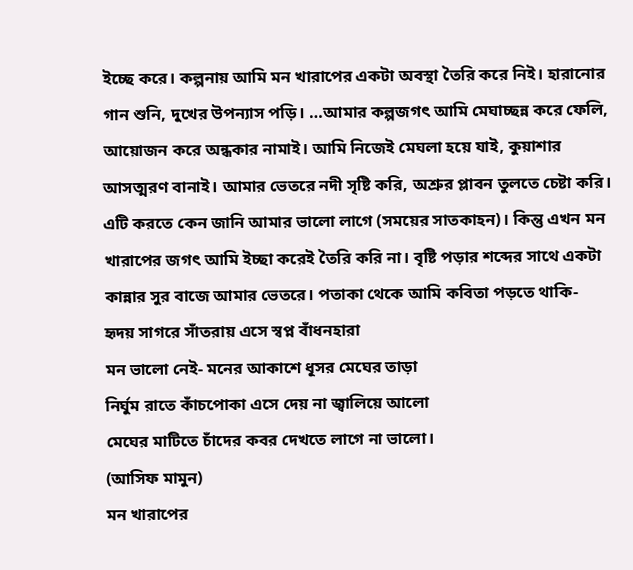ইচ্ছে করে। কল্পনায় আমি মন খারাপের একটা অবস্থা তৈরি করে নিই। হারানোর গান শুনি, দুখের উপন্যাস পড়ি। …আমার কল্পজগৎ আমি মেঘাচ্ছন্ন করে ফেলি, আয়োজন করে অন্ধকার নামাই। আমি নিজেই মেঘলা হয়ে যাই, কুয়াশার আসত্মরণ বানাই। আমার ভেতরে নদী সৃষ্টি করি, অশ্রুর প্লাবন তুলতে চেষ্টা করি। এটি করতে কেন জানি আমার ভালো লাগে (সময়ের সাতকাহন)। কিন্তু এখন মন খারাপের জগৎ আমি ইচ্ছা করেই তৈরি করি না। বৃষ্টি পড়ার শব্দের সাথে একটা কান্নার সুর বাজে আমার ভেতরে। পতাকা থেকে আমি কবিতা পড়তে থাকি-
হৃদয় সাগরে সাঁতরায় এসে স্বপ্ন বাঁধনহারা
মন ভালো নেই- মনের আকাশে ধূসর মেঘের তাড়া
নির্ঘুম রাতে কাঁচপোকা এসে দেয় না জ্বালিয়ে আলো
মেঘের মাটিতে চাঁদের কবর দেখতে লাগে না ভালো।
(আসিফ মামুন)
মন খারাপের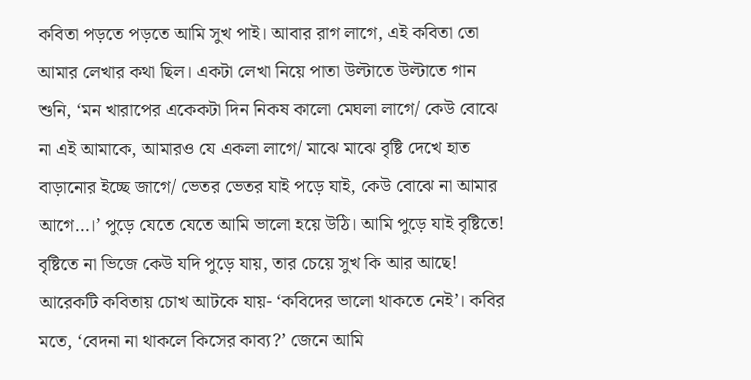কবিতা পড়তে পড়তে আমি সুখ পাই। আবার রাগ লাগে, এই কবিতা তো আমার লেখার কথা ছিল। একটা লেখা নিয়ে পাতা উল্টাতে উল্টাতে গান শুনি, ‘মন খারাপের একেকটা দিন নিকষ কালো মেঘলা লাগে/ কেউ বোঝে না এই আমাকে, আমারও যে একলা লাগে/ মাঝে মাঝে বৃষ্টি দেখে হাত বাড়ানোর ইচ্ছে জাগে/ ভেতর ভেতর যাই পড়ে যাই, কেউ বোঝে না আমার আগে…।’ পুড়ে যেতে যেতে আমি ভালো হয়ে উঠি। আমি পুড়ে যাই বৃষ্টিতে! বৃষ্টিতে না ভিজে কেউ যদি পুড়ে যায়, তার চেয়ে সুখ কি আর আছে!
আরেকটি কবিতায় চোখ আটকে যায়- ‘কবিদের ভালো থাকতে নেই’। কবির মতে, ‘বেদনা না থাকলে কিসের কাব্য?’ জেনে আমি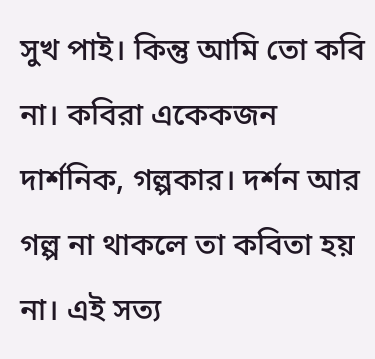সুখ পাই। কিন্তু আমি তো কবি না। কবিরা একেকজন দার্শনিক, গল্পকার। দর্শন আর গল্প না থাকলে তা কবিতা হয় না। এই সত্য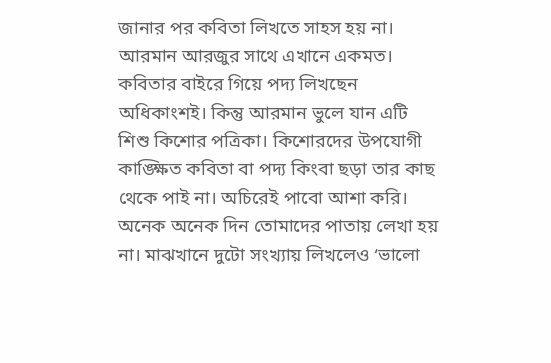জানার পর কবিতা লিখতে সাহস হয় না। আরমান আরজুর সাথে এখানে একমত। কবিতার বাইরে গিয়ে পদ্য লিখছেন অধিকাংশই। কিন্তু আরমান ভুলে যান এটি শিশু কিশোর পত্রিকা। কিশোরদের উপযোগী কাঙ্ক্ষিত কবিতা বা পদ্য কিংবা ছড়া তার কাছ থেকে পাই না। অচিরেই পাবো আশা করি।
অনেক অনেক দিন তোমাদের পাতায় লেখা হয় না। মাঝখানে দুটো সংখ্যায় লিখলেও ‘ভালো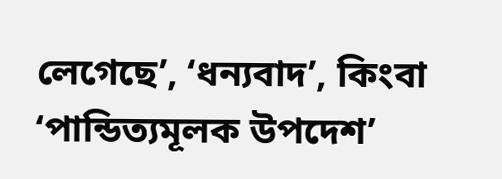লেগেছে’, ‘ধন্যবাদ’, কিংবা ‘পান্ডিত্যমূলক উপদেশ’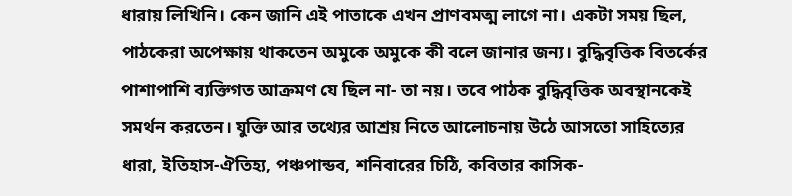ধারায় লিখিনি। কেন জানি এই পাতাকে এখন প্রাণবমত্ম লাগে না। একটা সময় ছিল, পাঠকেরা অপেক্ষায় থাকতেন অমুকে অমুকে কী বলে জানার জন্য। বুদ্ধিবৃত্তিক বিতর্কের পাশাপাশি ব্যক্তিগত আক্রমণ যে ছিল না- তা নয়। তবে পাঠক বুদ্ধিবৃত্তিক অবস্থানকেই সমর্থন করতেন। যুক্তি আর তথ্যের আশ্রয় নিতে আলোচনায় উঠে আসতো সাহিত্যের ধারা, ইতিহাস-ঐতিহ্য, পঞ্চপান্ডব, শনিবারের চিঠি, কবিতার কাসিক-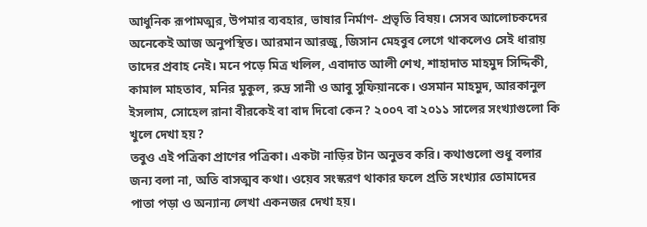আধুনিক রূপামত্মর, উপমার ব্যবহার, ভাষার নির্মাণ- প্রভৃতি বিষয়। সেসব আলোচকদের অনেকেই আজ অনুপস্থিত। আরমান আরজু, জিসান মেহবুব লেগে থাকলেও সেই ধারায় তাদের প্রবাহ নেই। মনে পড়ে মিত্র খলিল, এবাদাত আলী শেখ, শাহাদাত মাহমুদ সিদ্দিকী, কামাল মাহতাব, মনির মুকুল, রুদ্র সানী ও আবু সুফিয়ানকে। ওসমান মাহমুদ, আরকানুল ইসলাম, সোহেল রানা বীরকেই বা বাদ দিবো কেন? ২০০৭ বা ২০১১ সালের সংখ্যাগুলো কি খুলে দেখা হয়?
তবুও এই পত্রিকা প্রাণের পত্রিকা। একটা নাড়ির টান অনুভব করি। কথাগুলো শুধু বলার জন্য বলা না, অতি বাসত্মব কথা। ওয়েব সংস্করণ থাকার ফলে প্রতি সংখ্যার তোমাদের পাতা পড়া ও অন্যান্য লেখা একনজর দেখা হয়।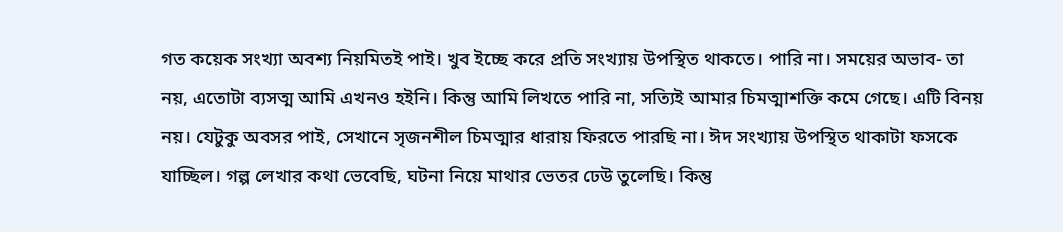গত কয়েক সংখ্যা অবশ্য নিয়মিতই পাই। খুব ইচ্ছে করে প্রতি সংখ্যায় উপস্থিত থাকতে। পারি না। সময়ের অভাব- তা নয়, এতোটা ব্যসত্ম আমি এখনও হইনি। কিন্তু আমি লিখতে পারি না, সত্যিই আমার চিমত্মাশক্তি কমে গেছে। এটি বিনয় নয়। যেটুকু অবসর পাই, সেখানে সৃজনশীল চিমত্মার ধারায় ফিরতে পারছি না। ঈদ সংখ্যায় উপস্থিত থাকাটা ফসকে যাচ্ছিল। গল্প লেখার কথা ভেবেছি, ঘটনা নিয়ে মাথার ভেতর ঢেউ তুলেছি। কিন্তু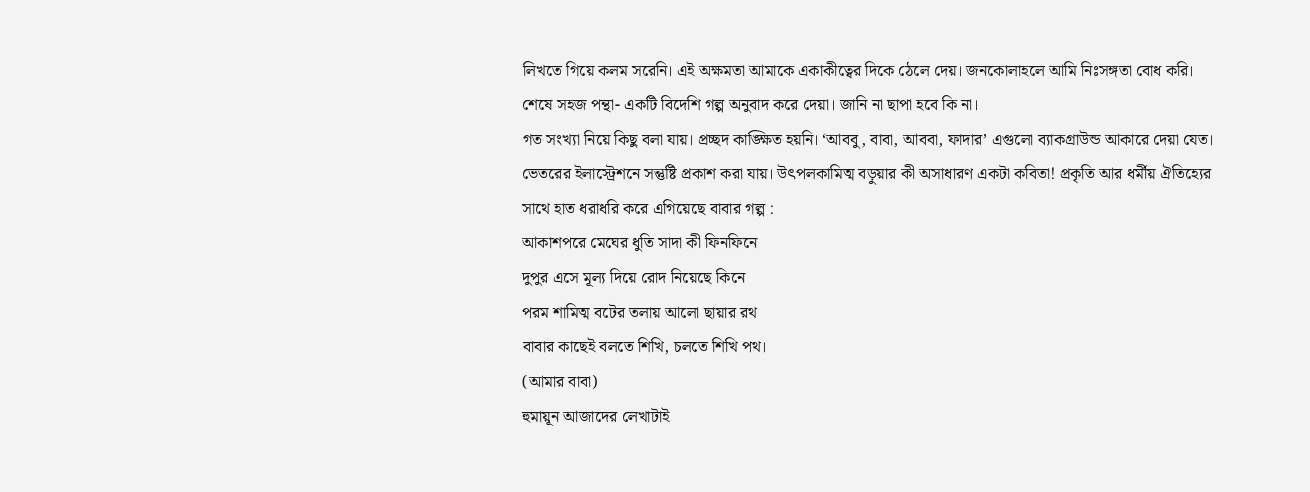লিখতে গিয়ে কলম সরেনি। এই অক্ষমতা আমাকে একাকীত্বের দিকে ঠেলে দেয়। জনকোলাহলে আমি নিঃসঙ্গতা বোধ করি। শেষে সহজ পন্থা- একটি বিদেশি গল্প অনুবাদ করে দেয়া। জানি না ছাপা হবে কি না।
গত সংখ্যা নিয়ে কিছু বলা যায়। প্রচ্ছদ কাঙ্ক্ষিত হয়নি। ‘আববু, বাবা, আববা, ফাদার’ এগুলো ব্যাকগ্রাউন্ড আকারে দেয়া যেত। ভেতরের ইলাস্ট্রেশনে সন্তুষ্টি প্রকাশ করা যায়। উৎপলকামিত্ম বড়ুয়ার কী অসাধারণ একটা কবিতা! প্রকৃতি আর ধর্মীয় ঐতিহ্যের সাথে হাত ধরাধরি করে এগিয়েছে বাবার গল্প :
আকাশপরে মেঘের ধুতি সাদা কী ফিনফিনে
দুপুর এসে মূল্য দিয়ে রোদ নিয়েছে কিনে
পরম শামিত্ম বটের তলায় আলো ছায়ার রথ
বাবার কাছেই বলতে শিখি, চলতে শিখি পথ।
(আমার বাবা)
হুমায়ূন আজাদের লেখাটাই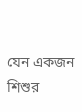যেন একজন শিশুর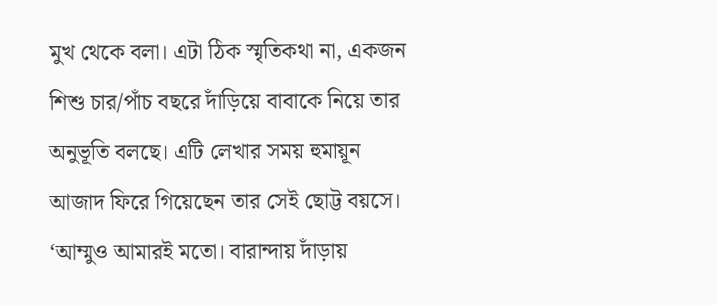মুখ থেকে বলা। এটা ঠিক স্মৃতিকথা না, একজন শিশু চার/পাঁচ বছরে দাঁড়িয়ে বাবাকে নিয়ে তার অনুভূতি বলছে। এটি লেখার সময় হুমায়ূন আজাদ ফিরে গিয়েছেন তার সেই ছোট্ট বয়সে। ‘আম্মুও আমারই মতো। বারান্দায় দাঁড়ায়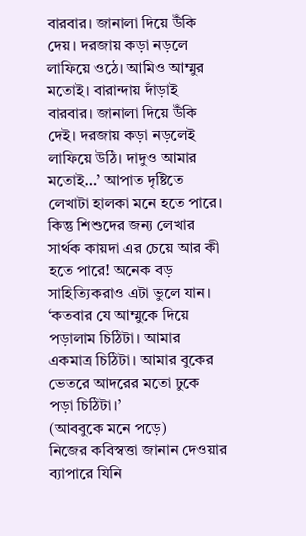বারবার। জানালা দিয়ে উঁকি দেয়। দরজায় কড়া নড়লে লাফিয়ে ওঠে। আমিও আম্মুর মতোই। বারান্দায় দাঁড়াই বারবার। জানালা দিয়ে উঁকি দেই। দরজায় কড়া নড়লেই লাফিয়ে উঠি। দাদুও আমার মতোই…’ আপাত দৃষ্টিতে লেখাটা হালকা মনে হতে পারে। কিন্তু শিশুদের জন্য লেখার সার্থক কায়দা এর চেয়ে আর কী হতে পারে! অনেক বড় সাহিত্যিকরাও এটা ভুলে যান। ‘কতবার যে আম্মুকে দিয়ে পড়ালাম চিঠিটা। আমার একমাত্র চিঠিটা। আমার বুকের ভেতরে আদরের মতো ঢুকে পড়া চিঠিটা।’
(আববুকে মনে পড়ে)
নিজের কবিস্বত্তা জানান দেওয়ার ব্যাপারে যিনি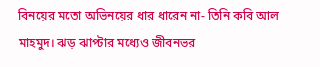বিনয়ের মতো অভিনয়ের ধার ধারেন না- তিনি কবি আল মাহমুদ। ঝড় ঝাপ্টার মধ্যেও জীবনভর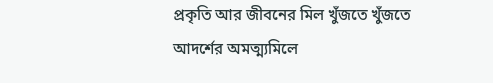প্রকৃতি আর জীবনের মিল খুঁজতে খুঁজতে আদর্শের অমত্ম্যমিলে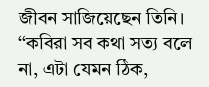জীবন সাজিয়েছেন তিনি। ‘‘কবিরা সব কথা সত্য বলে না, এটা যেমন ঠিক,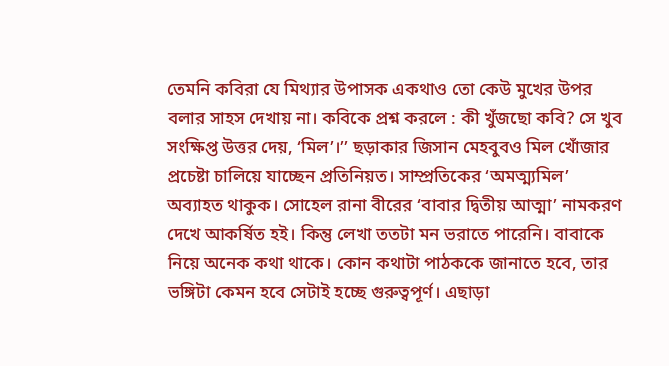তেমনি কবিরা যে মিথ্যার উপাসক একথাও তো কেউ মুখের উপর বলার সাহস দেখায় না। কবিকে প্রশ্ন করলে : কী খুঁজছো কবি? সে খুব সংক্ষিপ্ত উত্তর দেয়, ‘মিল’।’’ ছড়াকার জিসান মেহবুবও মিল খোঁজার প্রচেষ্টা চালিয়ে যাচ্ছেন প্রতিনিয়ত। সাম্প্রতিকের ‘অমত্ম্যমিল’ অব্যাহত থাকুক। সোহেল রানা বীরের ‘বাবার দ্বিতীয় আত্মা’ নামকরণ দেখে আকর্ষিত হই। কিন্তু লেখা ততটা মন ভরাতে পারেনি। বাবাকে নিয়ে অনেক কথা থাকে। কোন কথাটা পাঠককে জানাতে হবে, তার ভঙ্গিটা কেমন হবে সেটাই হচ্ছে গুরুত্বপূর্ণ। এছাড়া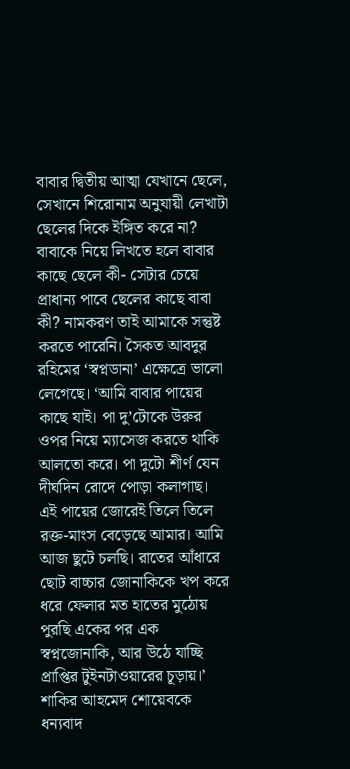বাবার দ্বিতীয় আত্মা যেখানে ছেলে, সেখানে শিরোনাম অনুযায়ী লেখাটা ছেলের দিকে ইঙ্গিত করে না? বাবাকে নিয়ে লিখতে হলে বাবার কাছে ছেলে কী- সেটার চেয়ে প্রাধান্য পাবে ছেলের কাছে বাবা কী? নামকরণ তাই আমাকে সন্তুষ্ট করতে পারেনি। সৈকত আবদুর রহিমের ‘স্বপ্নডানা’ এক্ষেত্রে ভালো লেগেছে। ‘আমি বাবার পায়ের কাছে যাই। পা দু’টোকে উরুর ওপর নিয়ে ম্যাসেজ করতে থাকি আলতো করে। পা দুটো শীর্ণ যেন দীর্ঘদিন রোদে পোড়া কলাগাছ। এই পায়ের জোরেই তিলে তিলে রক্ত-মাংস বেড়েছে আমার। আমি আজ ছুটে চলছি। রাতের আঁধারে ছোট বাচ্চার জোনাকিকে খপ করে ধরে ফেলার মত হাতের মুঠোয় পুরছি একের পর এক স্বপ্নজোনাকি, আর উঠে যাচ্ছি প্রাপ্তির টুইনটাওয়ারের চূড়ায়।’ শাকির আহমেদ শোয়েবকে ধন্যবাদ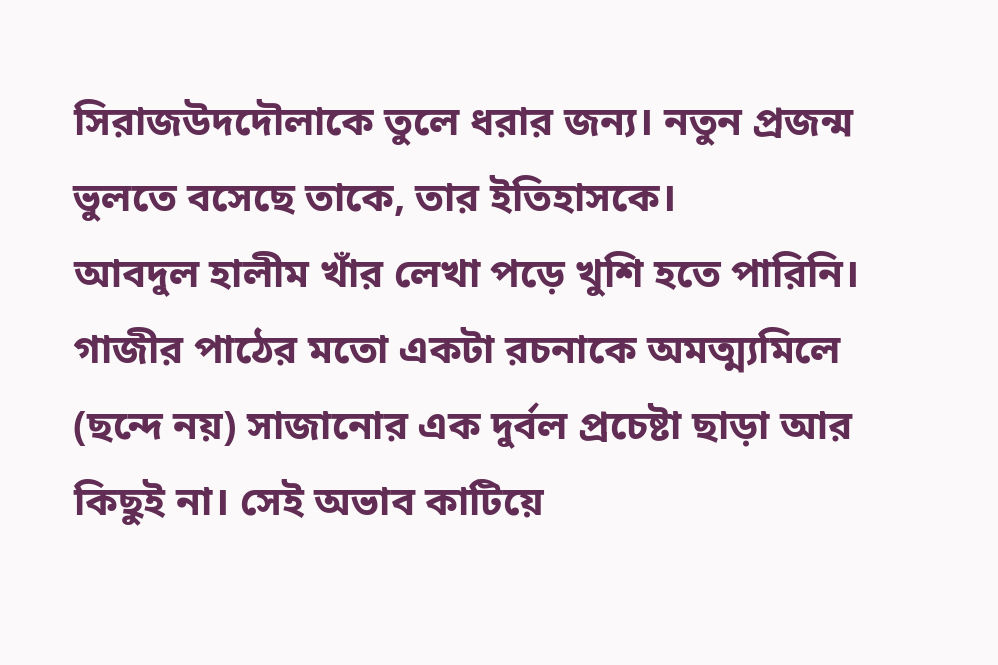সিরাজউদদৌলাকে তুলে ধরার জন্য। নতুন প্রজন্ম ভুলতে বসেছে তাকে, তার ইতিহাসকে।
আবদুল হালীম খাঁর লেখা পড়ে খুশি হতে পারিনি। গাজীর পাঠের মতো একটা রচনাকে অমত্ম্যমিলে (ছন্দে নয়) সাজানোর এক দুর্বল প্রচেষ্টা ছাড়া আর কিছুই না। সেই অভাব কাটিয়ে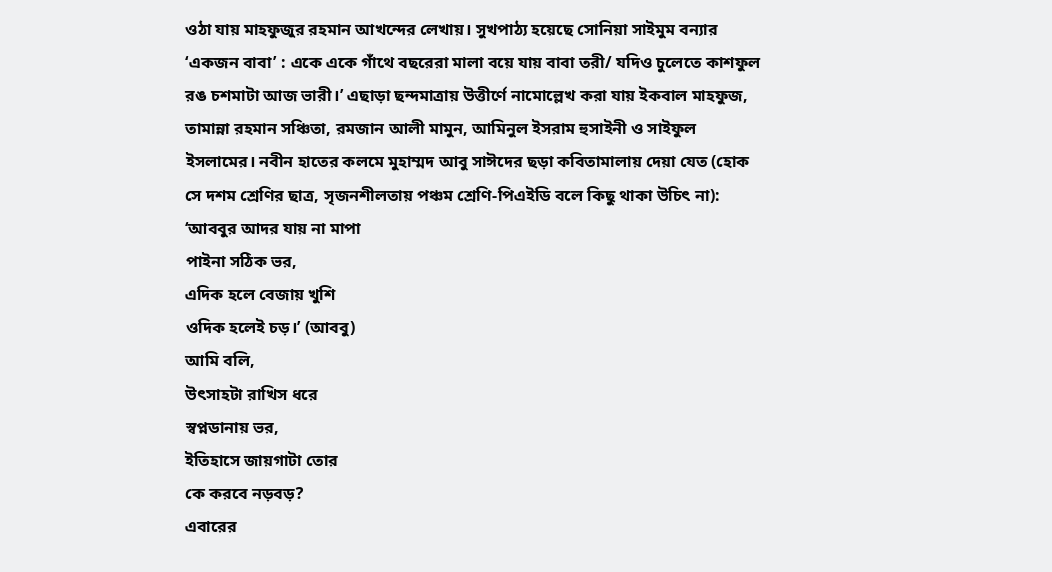ওঠা যায় মাহফুজুর রহমান আখন্দের লেখায়। সুখপাঠ্য হয়েছে সোনিয়া সাইমুম বন্যার ‘একজন বাবা’ : একে একে গাঁথে বছরেরা মালা বয়ে যায় বাবা তরী/ যদিও চুলেতে কাশফুল রঙ চশমাটা আজ ভারী।’ এছাড়া ছন্দমাত্রায় উত্তীর্ণে নামোল্লেখ করা যায় ইকবাল মাহফুজ, তামান্না রহমান সঞ্চিতা, রমজান আলী মামুন, আমিনুল ইসরাম হুসাইনী ও সাইফুল ইসলামের। নবীন হাতের কলমে মুহাম্মদ আবু সাঈদের ছড়া কবিতামালায় দেয়া যেত (হোক সে দশম শ্রেণির ছাত্র, সৃজনশীলতায় পঞ্চম শ্রেণি-পিএইডি বলে কিছু থাকা উচিৎ না):
‘আববুর আদর যায় না মাপা
পাইনা সঠিক ভর,
এদিক হলে বেজায় খুশি
ওদিক হলেই চড়।’ (আববু)
আমি বলি,
উৎসাহটা রাখিস ধরে
স্বপ্নডানায় ভর,
ইতিহাসে জায়গাটা তোর
কে করবে নড়বড়?
এবারের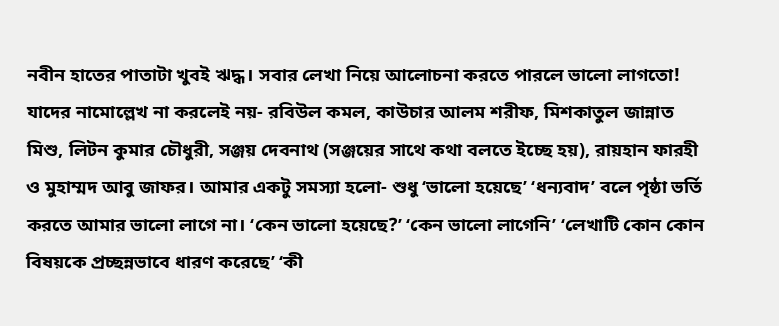নবীন হাতের পাতাটা খুবই ঋদ্ধ। সবার লেখা নিয়ে আলোচনা করতে পারলে ভালো লাগতো! যাদের নামোল্লেখ না করলেই নয়- রবিউল কমল, কাউচার আলম শরীফ, মিশকাতুল জান্নাত মিশু, লিটন কুমার চৌধুরী, সঞ্জয় দেবনাথ (সঞ্জয়ের সাথে কথা বলতে ইচ্ছে হয়), রায়হান ফারহী ও মুহাম্মদ আবু জাফর। আমার একটু সমস্যা হলো- শুধু ‘ভালো হয়েছে’ ‘ধন্যবাদ’ বলে পৃষ্ঠা ভর্তি করতে আমার ভালো লাগে না। ‘কেন ভালো হয়েছে?’ ‘কেন ভালো লাগেনি’ ‘লেখাটি কোন কোন বিষয়কে প্রচ্ছন্নভাবে ধারণ করেছে’ ‘কী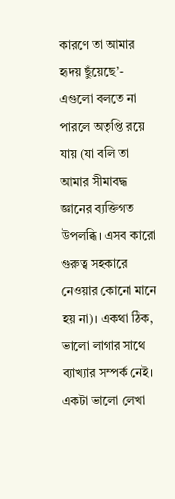কারণে তা আমার হৃদয় ছুঁয়েছে’- এগুলো বলতে না পারলে অতৃপ্তি রয়ে যায় (যা বলি তা আমার সীমাবদ্ধ জ্ঞানের ব্যক্তিগত উপলব্ধি। এসব কারো গুরুত্ব সহকারে নেওয়ার কোনো মানে হয় না)। একথা ঠিক, ভালো লাগার সাথে ব্যাখ্যার সম্পর্ক নেই। একটা ভালো লেখা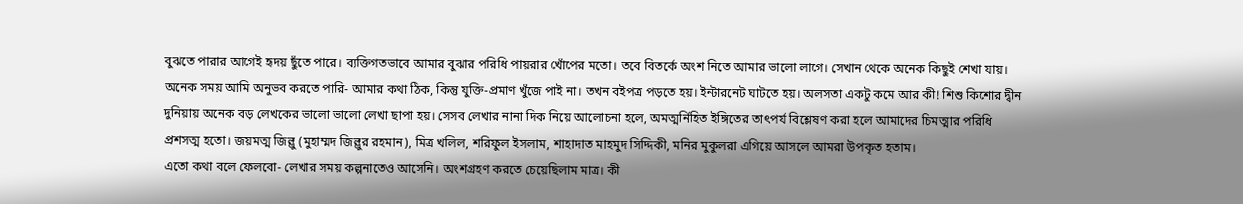বুঝতে পারার আগেই হৃদয় ছুঁতে পারে। ব্যক্তিগতভাবে আমার বুঝার পরিধি পায়রার খোঁপের মতো। তবে বিতর্কে অংশ নিতে আমার ভালো লাগে। সেখান থেকে অনেক কিছুই শেখা যায়। অনেক সময় আমি অনুভব করতে পারি- আমার কথা ঠিক, কিন্তু যুক্তি-প্রমাণ খুঁজে পাই না। তখন বইপত্র পড়তে হয়। ইন্টারনেট ঘাটতে হয়। অলসতা একটু কমে আর কী! শিশু কিশোর দ্বীন দুনিয়ায় অনেক বড় লেখকের ভালো ভালো লেখা ছাপা হয়। সেসব লেখার নানা দিক নিয়ে আলোচনা হলে, অমত্মর্নিহিত ইঙ্গিতের তাৎপর্য বিশ্লেষণ করা হলে আমাদের চিমত্মার পরিধি প্রশসত্ম হতো। জয়মত্ম জিল্লু (মুহাম্মদ জিল্লুর রহমান), মিত্র খলিল, শরিফুল ইসলাম, শাহাদাত মাহমুদ সিদ্দিকী, মনির মুকুলরা এগিয়ে আসলে আমরা উপকৃত হতাম।
এতো কথা বলে ফেলবো- লেখার সময় কল্পনাতেও আসেনি। অংশগ্রহণ করতে চেয়েছিলাম মাত্র। কী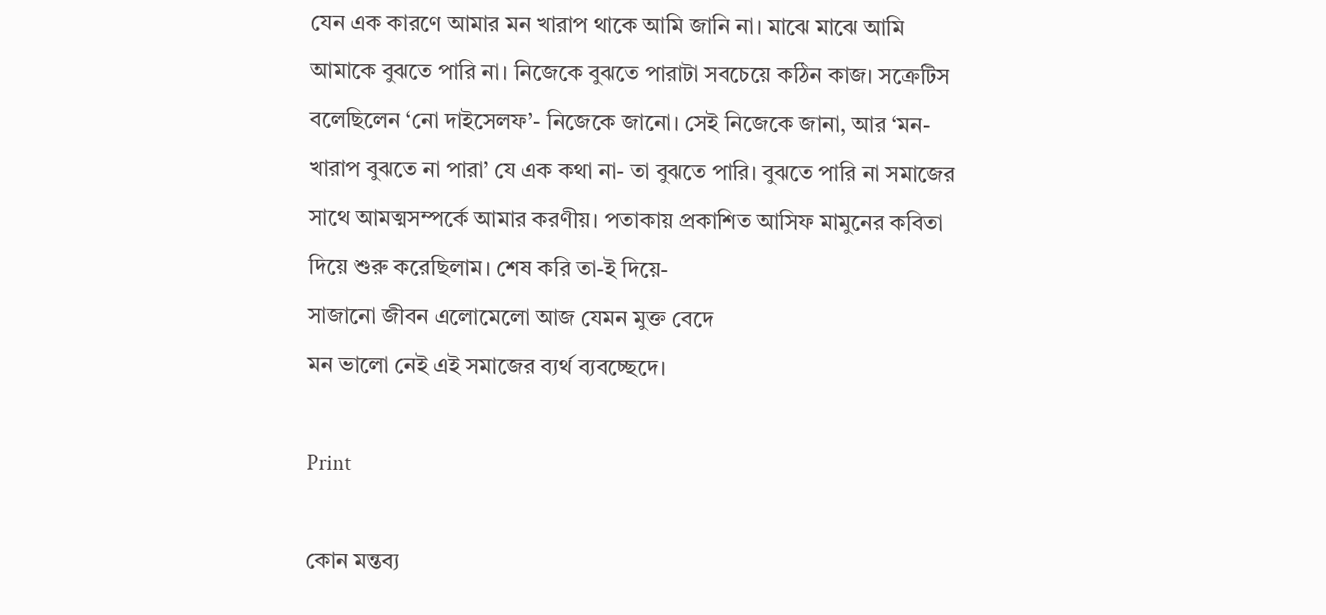যেন এক কারণে আমার মন খারাপ থাকে আমি জানি না। মাঝে মাঝে আমি আমাকে বুঝতে পারি না। নিজেকে বুঝতে পারাটা সবচেয়ে কঠিন কাজ। সক্রেটিস বলেছিলেন ‘নো দাইসেলফ’- নিজেকে জানো। সেই নিজেকে জানা, আর ‘মন-খারাপ বুঝতে না পারা’ যে এক কথা না- তা বুঝতে পারি। বুঝতে পারি না সমাজের সাথে আমত্মসম্পর্কে আমার করণীয়। পতাকায় প্রকাশিত আসিফ মামুনের কবিতা দিয়ে শুরু করেছিলাম। শেষ করি তা-ই দিয়ে-
সাজানো জীবন এলোমেলো আজ যেমন মুক্ত বেদে
মন ভালো নেই এই সমাজের ব্যর্থ ব্যবচ্ছেদে।

Print

কোন মন্তব্য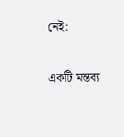নেই:

একটি মন্তব্য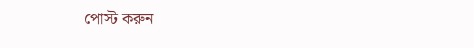পোস্ট করুন